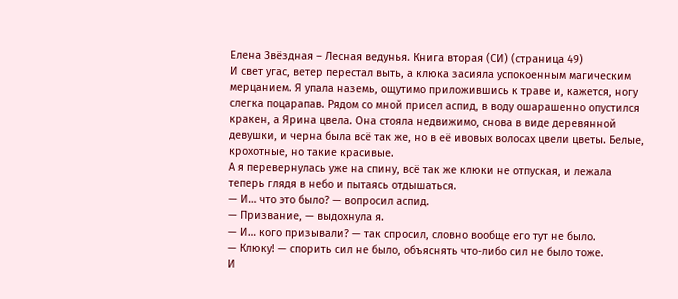Елена Звёздная – Лесная ведунья. Книга вторая (СИ) (страница 49)
И свет угас, ветер перестал выть, а клюка засияла успокоенным магическим мерцанием. Я упала наземь, ощутимо приложившись к траве и, кажется, ногу слегка поцарапав. Рядом со мной присел аспид, в воду ошарашенно опустился кракен, а Ярина цвела. Она стояла недвижимо, снова в виде деревянной девушки, и черна была всё так же, но в её ивовых волосах цвели цветы. Белые, крохотные, но такие красивые.
А я перевернулась уже на спину, всё так же клюки не отпуская, и лежала теперь глядя в небо и пытаясь отдышаться.
— И… что это было? — вопросил аспид.
— Призвание, — выдохнула я.
— И… кого призывали? — так спросил, словно вообще его тут не было.
— Клюку! — спорить сил не было, объяснять что-либо сил не было тоже.
И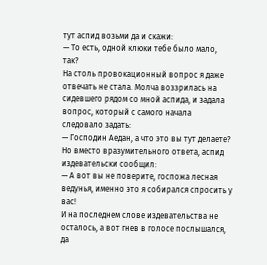тут аспид возьми да и скажи:
— То есть, одной клюки тебе было мало, так?
На столь провокационный вопрос я даже отвечать не стала. Молча воззрилась на сидевшего рядом со мной аспида, и задала вопрос, который с самого начала следовало задать:
— Господин Аедан, а что это вы тут делаете?
Но вместо вразумительного ответа, аспид издевательски сообщил:
— А вот вы не поверите, госпожа лесная ведунья, именно это я собирался спросить у вас!
И на последнем слове издевательства не осталось, а вот гнев в голосе послышался, да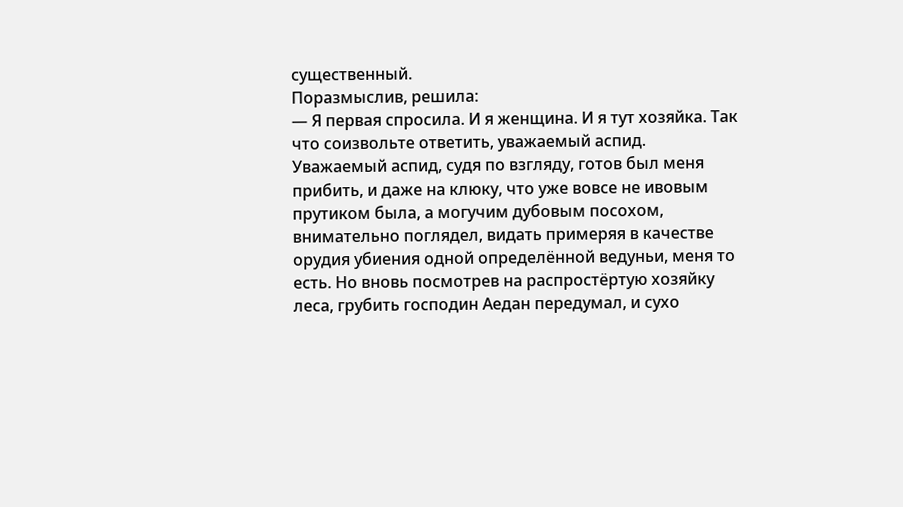существенный.
Поразмыслив, решила:
— Я первая спросила. И я женщина. И я тут хозяйка. Так что соизвольте ответить, уважаемый аспид.
Уважаемый аспид, судя по взгляду, готов был меня прибить, и даже на клюку, что уже вовсе не ивовым прутиком была, а могучим дубовым посохом, внимательно поглядел, видать примеряя в качестве орудия убиения одной определённой ведуньи, меня то есть. Но вновь посмотрев на распростёртую хозяйку леса, грубить господин Аедан передумал, и сухо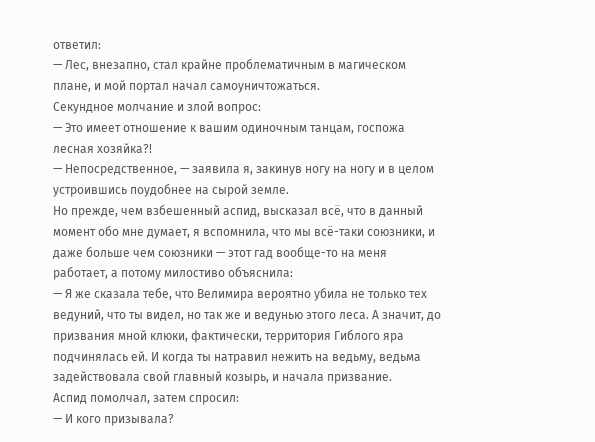ответил:
— Лес, внезапно, стал крайне проблематичным в магическом плане, и мой портал начал самоуничтожаться.
Секундное молчание и злой вопрос:
— Это имеет отношение к вашим одиночным танцам, госпожа лесная хозяйка?!
— Непосредственное, — заявила я, закинув ногу на ногу и в целом устроившись поудобнее на сырой земле.
Но прежде, чем взбешенный аспид, высказал всё, что в данный момент обо мне думает, я вспомнила, что мы всё-таки союзники, и даже больше чем союзники — этот гад вообще-то на меня работает, а потому милостиво объяснила:
— Я же сказала тебе, что Велимира вероятно убила не только тех ведуний, что ты видел, но так же и ведунью этого леса. А значит, до призвания мной клюки, фактически, территория Гиблого яра подчинялась ей. И когда ты натравил нежить на ведьму, ведьма задействовала свой главный козырь, и начала призвание.
Аспид помолчал, затем спросил:
— И кого призывала?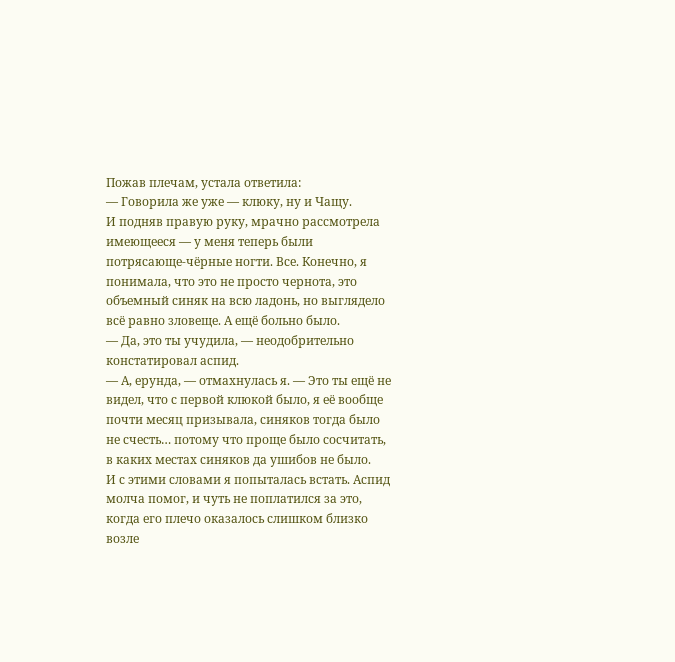Пожав плечам, устала ответила:
— Говорила же уже — клюку, ну и Чащу.
И подняв правую руку, мрачно рассмотрела имеющееся — у меня теперь были потрясающе-чёрные ногти. Все. Конечно, я понимала, что это не просто чернота, это объемный синяк на всю ладонь, но выглядело всё равно зловеще. А ещё больно было.
— Да, это ты учудила, — неодобрительно констатировал аспид.
— А, ерунда, — отмахнулась я. — Это ты ещё не видел, что с первой клюкой было, я её вообще почти месяц призывала, синяков тогда было не счесть… потому что проще было сосчитать, в каких местах синяков да ушибов не было.
И с этими словами я попыталась встать. Аспид молча помог, и чуть не поплатился за это, когда его плечо оказалось слишком близко возле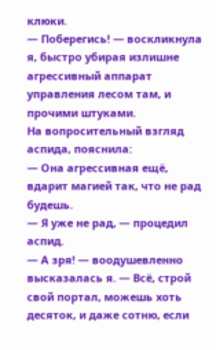клюки.
— Поберегись! — воскликнула я, быстро убирая излишне агрессивный аппарат управления лесом там, и прочими штуками.
На вопросительный взгляд аспида, пояснила:
— Она агрессивная ещё, вдарит магией так, что не рад будешь.
— Я уже не рад, — процедил аспид.
— А зря! — воодушевленно высказалась я. — Всё, строй свой портал, можешь хоть десяток, и даже сотню, если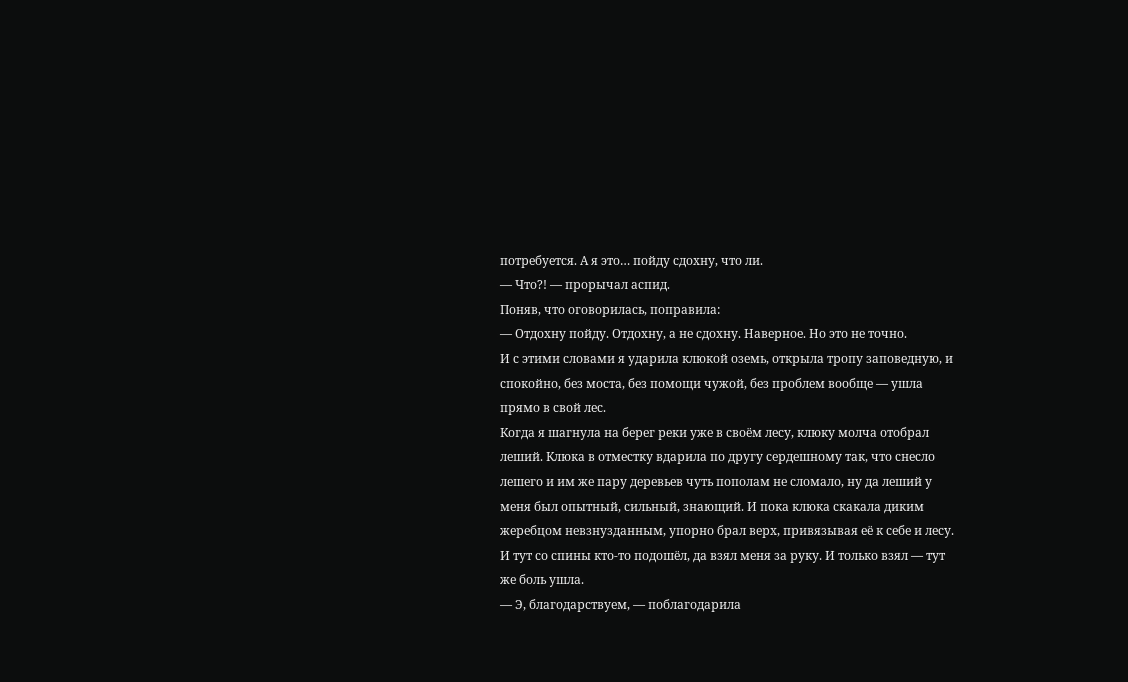потребуется. А я это… пойду сдохну, что ли.
— Что?! — прорычал аспид.
Поняв, что оговорилась, поправила:
— Отдохну пойду. Отдохну, а не сдохну. Наверное. Но это не точно.
И с этими словами я ударила клюкой оземь, открыла тропу заповедную, и спокойно, без моста, без помощи чужой, без проблем вообще — ушла прямо в свой лес.
Когда я шагнула на берег реки уже в своём лесу, клюку молча отобрал леший. Клюка в отместку вдарила по другу сердешному так, что снесло лешего и им же пару деревьев чуть пополам не сломало, ну да леший у меня был опытный, сильный, знающий. И пока клюка скакала диким жеребцом невзнузданным, упорно брал верх, привязывая её к себе и лесу.
И тут со спины кто-то подошёл, да взял меня за руку. И только взял — тут же боль ушла.
— Э, благодарствуем, — поблагодарила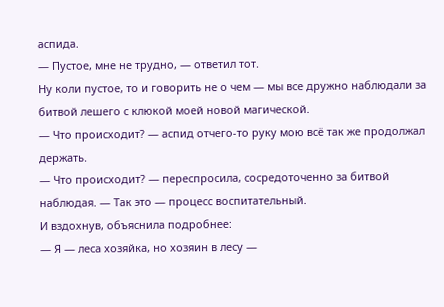аспида.
— Пустое, мне не трудно, — ответил тот.
Ну коли пустое, то и говорить не о чем — мы все дружно наблюдали за битвой лешего с клюкой моей новой магической.
— Что происходит? — аспид отчего-то руку мою всё так же продолжал держать.
— Что происходит? — переспросила, сосредоточенно за битвой наблюдая. — Так это — процесс воспитательный.
И вздохнув, объяснила подробнее:
— Я — леса хозяйка, но хозяин в лесу —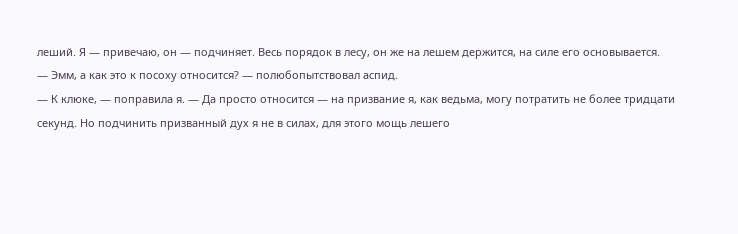леший. Я — привечаю, он — подчиняет. Весь порядок в лесу, он же на лешем держится, на силе его основывается.
— Эмм, а как это к посоху относится? — полюбопытствовал аспид.
— К клюке, — поправила я. — Да просто относится — на призвание я, как ведьма, могу потратить не более тридцати секунд. Но подчинить призванный дух я не в силах, для этого мощь лешего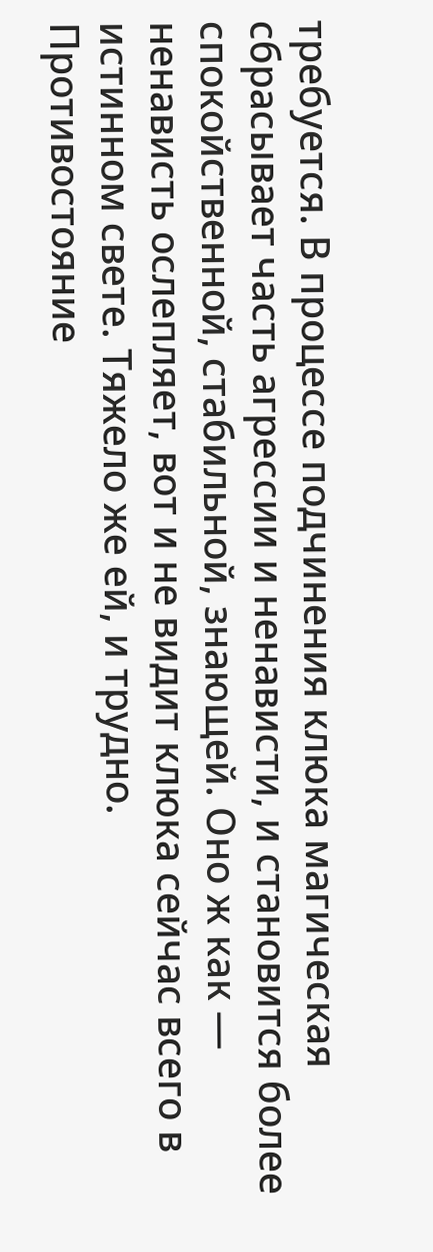требуется. В процессе подчинения клюка магическая сбрасывает часть агрессии и ненависти, и становится более спокойственной, стабильной, знающей. Оно ж как — ненависть ослепляет, вот и не видит клюка сейчас всего в истинном свете. Тяжело же ей, и трудно.
Противостояние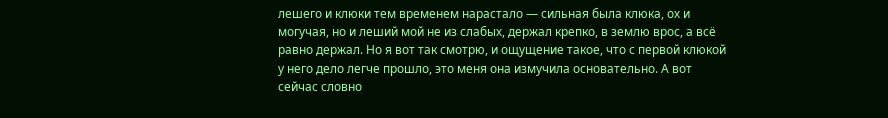лешего и клюки тем временем нарастало — сильная была клюка, ох и могучая, но и леший мой не из слабых, держал крепко, в землю врос, а всё равно держал. Но я вот так смотрю, и ощущение такое, что с первой клюкой у него дело легче прошло, это меня она измучила основательно. А вот сейчас словно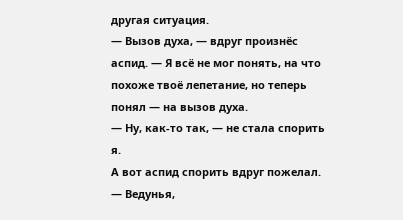другая ситуация.
— Вызов духа, — вдруг произнёс аспид. — Я всё не мог понять, на что похоже твоё лепетание, но теперь понял — на вызов духа.
— Ну, как-то так, — не стала спорить я.
А вот аспид спорить вдруг пожелал.
— Ведунья,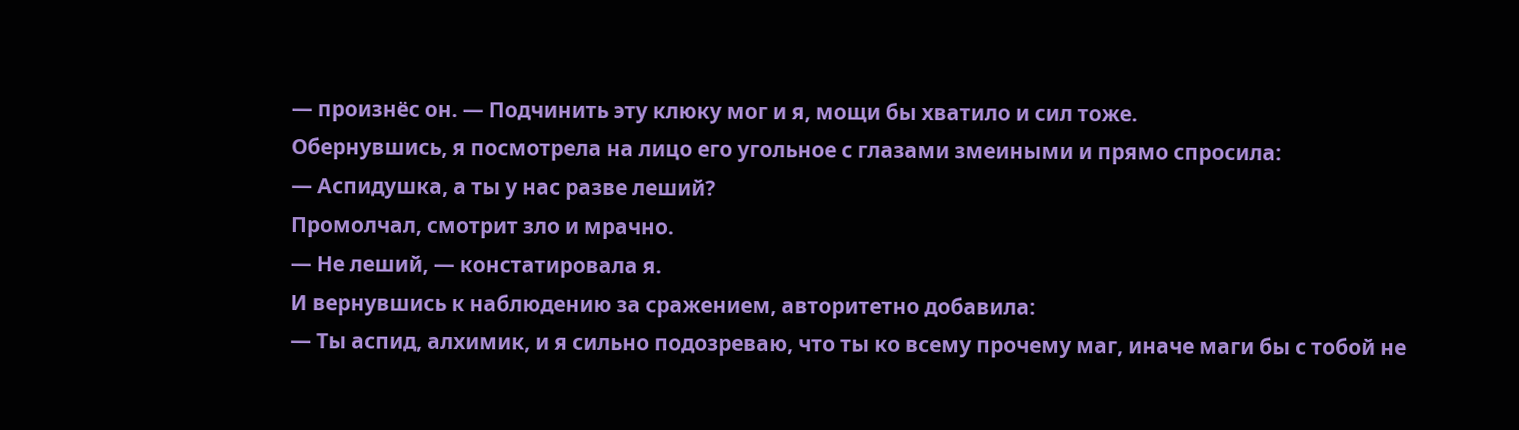— произнёс он. — Подчинить эту клюку мог и я, мощи бы хватило и сил тоже.
Обернувшись, я посмотрела на лицо его угольное с глазами змеиными и прямо спросила:
— Аспидушка, а ты у нас разве леший?
Промолчал, смотрит зло и мрачно.
— Не леший, — констатировала я.
И вернувшись к наблюдению за сражением, авторитетно добавила:
— Ты аспид, алхимик, и я сильно подозреваю, что ты ко всему прочему маг, иначе маги бы с тобой не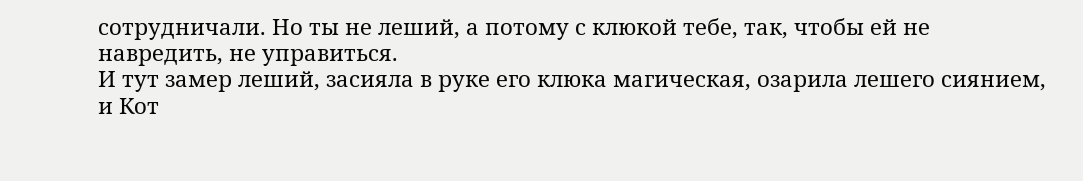сотрудничали. Но ты не леший, а потому с клюкой тебе, так, чтобы ей не навредить, не управиться.
И тут замер леший, засияла в руке его клюка магическая, озарила лешего сиянием, и Кот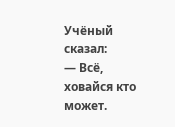Учёный сказал:
— Всё, ховайся кто может.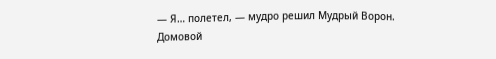— Я… полетел, — мудро решил Мудрый Ворон.
Домовой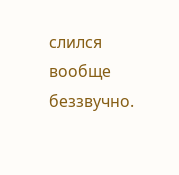слился вообще беззвучно.